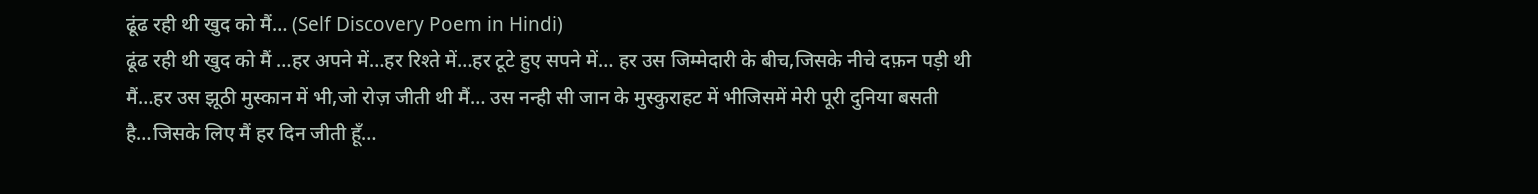ढूंढ रही थी खुद को मैं… (Self Discovery Poem in Hindi)
ढूंढ रही थी खुद को मैं …हर अपने में…हर रिश्ते में…हर टूटे हुए सपने में… हर उस जिम्मेदारी के बीच,जिसके नीचे दफ़न पड़ी थी मैं…हर उस झूठी मुस्कान में भी,जो रोज़ जीती थी मैं… उस नन्ही सी जान के मुस्कुराहट में भीजिसमें मेरी पूरी दुनिया बसती है…जिसके लिए मैं हर दिन जीती हूँ…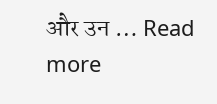और उन … Read more